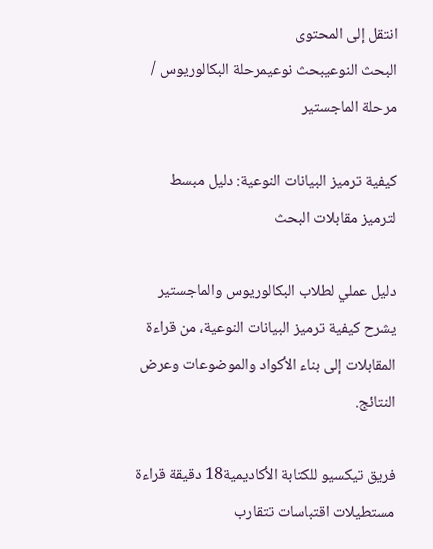انتقل إلى المحتوى
البحث النوعيبحث نوعيمرحلة البكالوريوس / مرحلة الماجستير

كيفية ترميز البيانات النوعية: دليل مبسط لترميز مقابلات البحث

دليل عملي لطلاب البكالوريوس والماجستير يشرح كيفية ترميز البيانات النوعية، من قراءة المقابلات إلى بناء الأكواد والموضوعات وعرض النتائج.

فريق تيكسيو للكتابة الأكاديمية18 دقيقة قراءة
مستطيلات اقتباسات تتقارب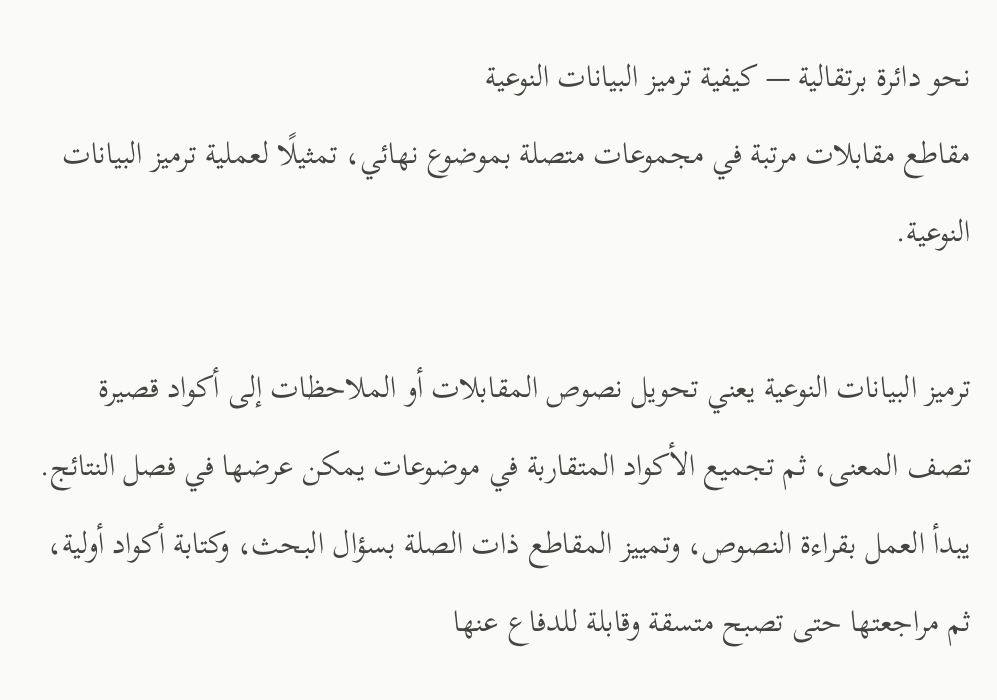نحو دائرة برتقالية — كيفية ترميز البيانات النوعية
مقاطع مقابلات مرتبة في مجموعات متصلة بموضوع نهائي، تمثيلًا لعملية ترميز البيانات النوعية.

ترميز البيانات النوعية يعني تحويل نصوص المقابلات أو الملاحظات إلى أكواد قصيرة تصف المعنى، ثم تجميع الأكواد المتقاربة في موضوعات يمكن عرضها في فصل النتائج. يبدأ العمل بقراءة النصوص، وتمييز المقاطع ذات الصلة بسؤال البحث، وكتابة أكواد أولية، ثم مراجعتها حتى تصبح متسقة وقابلة للدفاع عنها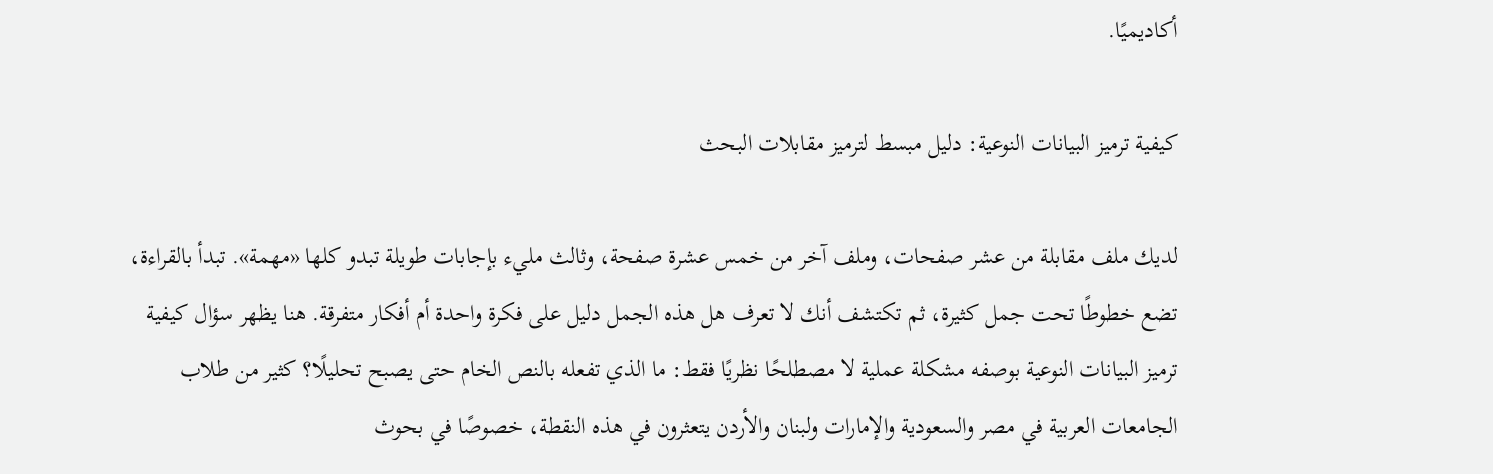أكاديميًا.

كيفية ترميز البيانات النوعية: دليل مبسط لترميز مقابلات البحث

لديك ملف مقابلة من عشر صفحات، وملف آخر من خمس عشرة صفحة، وثالث مليء بإجابات طويلة تبدو كلها «مهمة». تبدأ بالقراءة، تضع خطوطًا تحت جمل كثيرة، ثم تكتشف أنك لا تعرف هل هذه الجمل دليل على فكرة واحدة أم أفكار متفرقة. هنا يظهر سؤال كيفية ترميز البيانات النوعية بوصفه مشكلة عملية لا مصطلحًا نظريًا فقط: ما الذي تفعله بالنص الخام حتى يصبح تحليلًا؟ كثير من طلاب الجامعات العربية في مصر والسعودية والإمارات ولبنان والأردن يتعثرون في هذه النقطة، خصوصًا في بحوث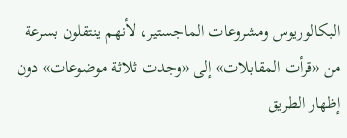البكالوريوس ومشروعات الماجستير، لأنهم ينتقلون بسرعة من «قرأت المقابلات» إلى «وجدت ثلاثة موضوعات» دون إظهار الطريق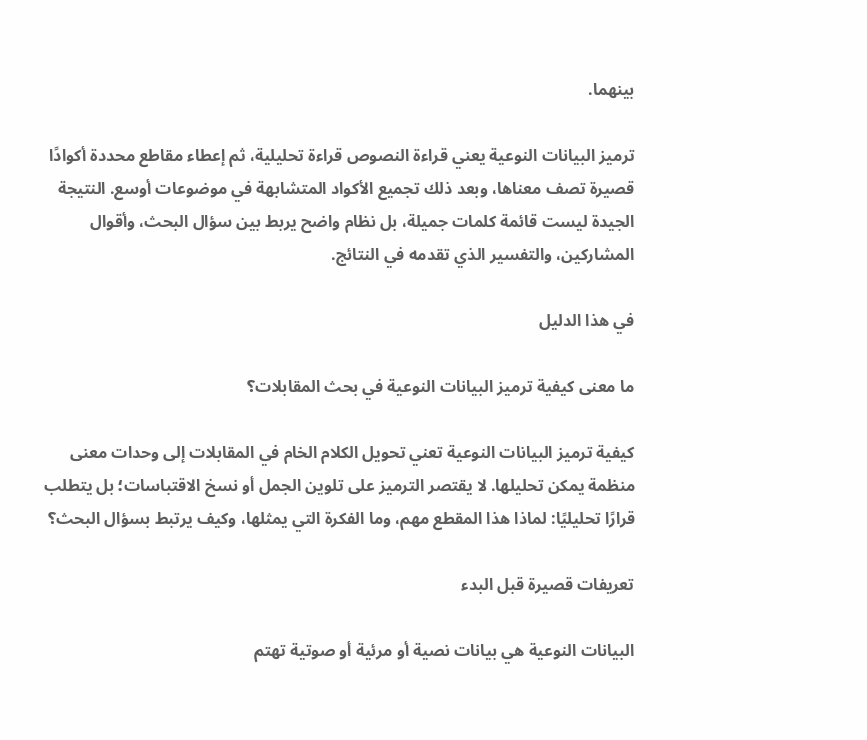بينهما.

ترميز البيانات النوعية يعني قراءة النصوص قراءة تحليلية، ثم إعطاء مقاطع محددة أكوادًا قصيرة تصف معناها، وبعد ذلك تجميع الأكواد المتشابهة في موضوعات أوسع. النتيجة الجيدة ليست قائمة كلمات جميلة، بل نظام واضح يربط بين سؤال البحث، وأقوال المشاركين، والتفسير الذي تقدمه في النتائج.

في هذا الدليل

ما معنى كيفية ترميز البيانات النوعية في بحث المقابلات؟

كيفية ترميز البيانات النوعية تعني تحويل الكلام الخام في المقابلات إلى وحدات معنى منظمة يمكن تحليلها. لا يقتصر الترميز على تلوين الجمل أو نسخ الاقتباسات؛ بل يتطلب قرارًا تحليليًا: لماذا هذا المقطع مهم، وما الفكرة التي يمثلها، وكيف يرتبط بسؤال البحث؟

تعريفات قصيرة قبل البدء

البيانات النوعية هي بيانات نصية أو مرئية أو صوتية تهتم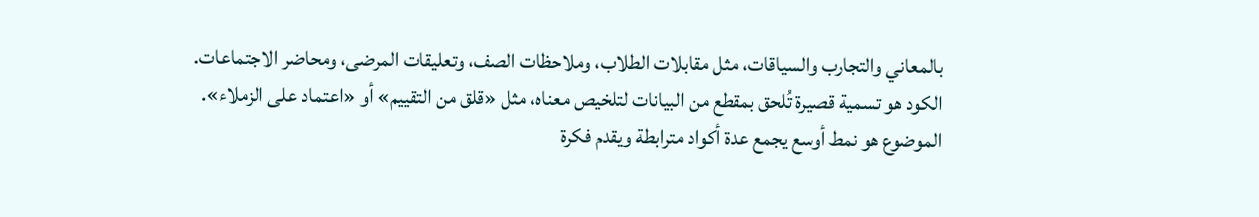بالمعاني والتجارب والسياقات، مثل مقابلات الطلاب، وملاحظات الصف، وتعليقات المرضى، ومحاضر الاجتماعات.
الكود هو تسمية قصيرة تُلحق بمقطع من البيانات لتلخيص معناه، مثل «قلق من التقييم» أو «اعتماد على الزملاء».
الموضوع هو نمط أوسع يجمع عدة أكواد مترابطة ويقدم فكرة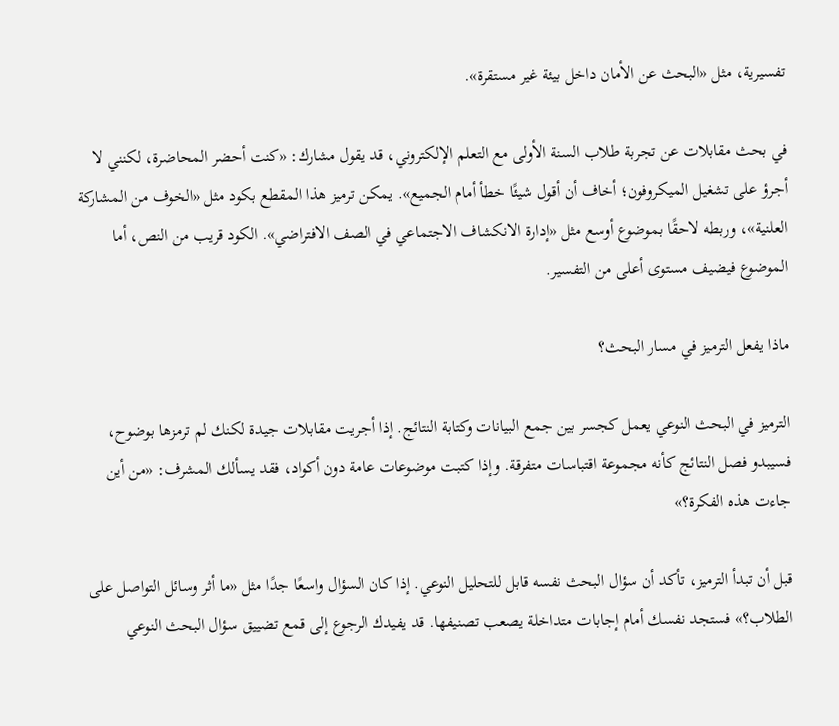تفسيرية، مثل «البحث عن الأمان داخل بيئة غير مستقرة».

في بحث مقابلات عن تجربة طلاب السنة الأولى مع التعلم الإلكتروني، قد يقول مشارك: «كنت أحضر المحاضرة، لكنني لا أجرؤ على تشغيل الميكروفون؛ أخاف أن أقول شيئًا خطأ أمام الجميع». يمكن ترميز هذا المقطع بكود مثل «الخوف من المشاركة العلنية»، وربطه لاحقًا بموضوع أوسع مثل «إدارة الانكشاف الاجتماعي في الصف الافتراضي». الكود قريب من النص، أما الموضوع فيضيف مستوى أعلى من التفسير.

ماذا يفعل الترميز في مسار البحث؟

الترميز في البحث النوعي يعمل كجسر بين جمع البيانات وكتابة النتائج. إذا أجريت مقابلات جيدة لكنك لم ترمزها بوضوح، فسيبدو فصل النتائج كأنه مجموعة اقتباسات متفرقة. وإذا كتبت موضوعات عامة دون أكواد، فقد يسألك المشرف: «من أين جاءت هذه الفكرة؟»

قبل أن تبدأ الترميز، تأكد أن سؤال البحث نفسه قابل للتحليل النوعي. إذا كان السؤال واسعًا جدًا مثل «ما أثر وسائل التواصل على الطلاب؟» فستجد نفسك أمام إجابات متداخلة يصعب تصنيفها. قد يفيدك الرجوع إلى قمع تضييق سؤال البحث النوعي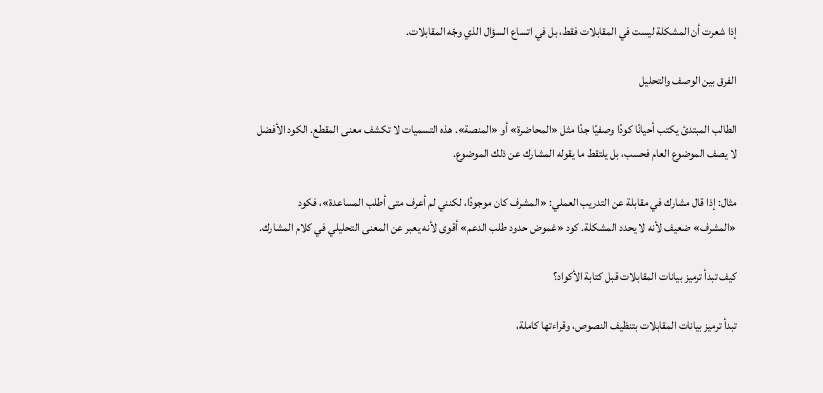إذا شعرت أن المشكلة ليست في المقابلات فقط، بل في اتساع السؤال الذي وجّه المقابلات.

الفرق بين الوصف والتحليل

الطالب المبتدئ يكتب أحيانًا كودًا وصفيًا جدًا مثل «المحاضرة» أو «المنصة». هذه التسميات لا تكشف معنى المقطع. الكود الأفضل لا يصف الموضوع العام فحسب، بل يلتقط ما يقوله المشارك عن ذلك الموضوع.

مثال: إذا قال مشارك في مقابلة عن التدريب العملي: «المشرف كان موجودًا، لكنني لم أعرف متى أطلب المساعدة»، فكود «المشرف» ضعيف لأنه لا يحدد المشكلة. كود «غموض حدود طلب الدعم» أقوى لأنه يعبر عن المعنى التحليلي في كلام المشارك.

كيف تبدأ ترميز بيانات المقابلات قبل كتابة الأكواد؟

تبدأ ترميز بيانات المقابلات بتنظيف النصوص، وقراءتها كاملة،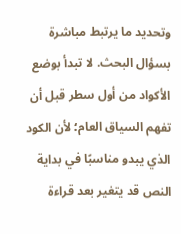وتحديد ما يرتبط مباشرة بسؤال البحث. لا تبدأ بوضع الأكواد من أول سطر قبل أن تفهم السياق العام؛ لأن الكود الذي يبدو مناسبًا في بداية النص قد يتغير بعد قراءة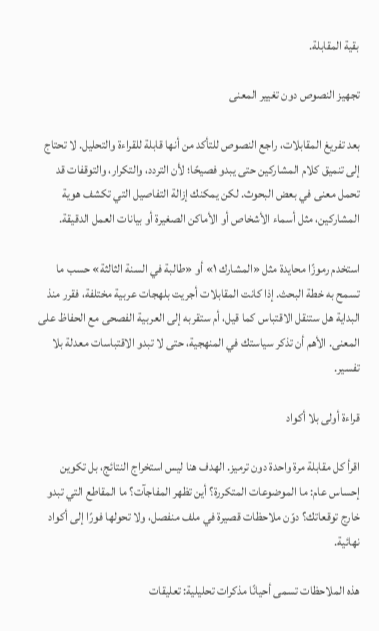بقية المقابلة.

تجهيز النصوص دون تغيير المعنى

بعد تفريغ المقابلات، راجع النصوص للتأكد من أنها قابلة للقراءة والتحليل. لا تحتاج إلى تنميق كلام المشاركين حتى يبدو فصيحًا؛ لأن التردد، والتكرار، والتوقفات قد تحمل معنى في بعض البحوث. لكن يمكنك إزالة التفاصيل التي تكشف هوية المشاركين، مثل أسماء الأشخاص أو الأماكن الصغيرة أو بيانات العمل الدقيقة.

استخدم رموزًا محايدة مثل «المشارك ١» أو «طالبة في السنة الثالثة» حسب ما تسمح به خطة البحث. إذا كانت المقابلات أجريت بلهجات عربية مختلفة، فقرر منذ البداية هل ستنقل الاقتباس كما قيل، أم ستقربه إلى العربية الفصحى مع الحفاظ على المعنى. الأهم أن تذكر سياستك في المنهجية، حتى لا تبدو الاقتباسات معدلة بلا تفسير.

قراءة أولى بلا أكواد

اقرأ كل مقابلة مرة واحدة دون ترميز. الهدف هنا ليس استخراج النتائج، بل تكوين إحساس عام: ما الموضوعات المتكررة؟ أين تظهر المفاجآت؟ ما المقاطع التي تبدو خارج توقعاتك؟ دوّن ملاحظات قصيرة في ملف منفصل، ولا تحولها فورًا إلى أكواد نهائية.

هذه الملاحظات تسمى أحيانًا مذكرات تحليلية: تعليقات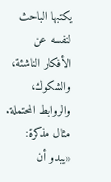يكتبها الباحث لنفسه عن الأفكار الناشئة، والشكوك، والروابط المحتملة. مثال مذكرة: «يبدو أن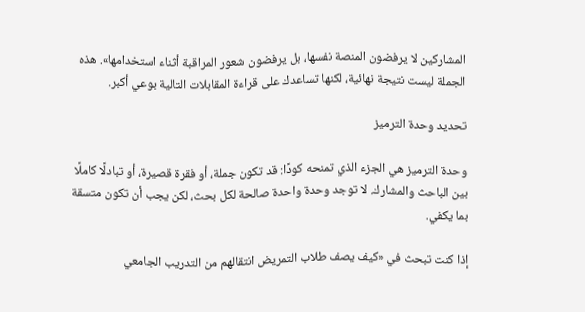المشاركين لا يرفضون المنصة نفسها، بل يرفضون شعور المراقبة أثناء استخدامها». هذه الجملة ليست نتيجة نهائية، لكنها تساعدك على قراءة المقابلات التالية بوعي أكبر.

تحديد وحدة الترميز

وحدة الترميز هي الجزء الذي تمنحه كودًا: قد تكون جملة، أو فقرة قصيرة، أو تبادلًا كاملًا بين الباحث والمشارك. لا توجد وحدة واحدة صالحة لكل بحث، لكن يجب أن تكون متسقة بما يكفي.

إذا كنت تبحث في «كيف يصف طلاب التمريض انتقالهم من التدريب الجامعي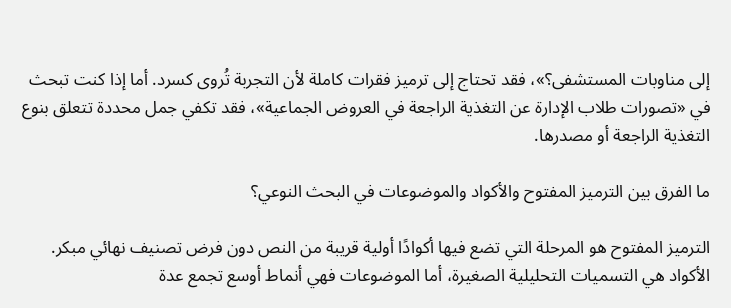إلى مناوبات المستشفى؟»، فقد تحتاج إلى ترميز فقرات كاملة لأن التجربة تُروى كسرد. أما إذا كنت تبحث في «تصورات طلاب الإدارة عن التغذية الراجعة في العروض الجماعية»، فقد تكفي جمل محددة تتعلق بنوع التغذية الراجعة أو مصدرها.

ما الفرق بين الترميز المفتوح والأكواد والموضوعات في البحث النوعي؟

الترميز المفتوح هو المرحلة التي تضع فيها أكوادًا أولية قريبة من النص دون فرض تصنيف نهائي مبكر. الأكواد هي التسميات التحليلية الصغيرة، أما الموضوعات فهي أنماط أوسع تجمع عدة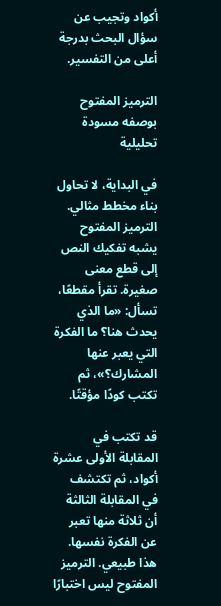أكواد وتجيب عن سؤال البحث بدرجة أعلى من التفسير.

الترميز المفتوح بوصفه مسودة تحليلية

في البداية، لا تحاول بناء مخطط مثالي. الترميز المفتوح يشبه تفكيك النص إلى قطع معنى صغيرة. تقرأ مقطعًا، تسأل: «ما الذي يحدث هنا؟ ما الفكرة التي يعبر عنها المشارك؟»، ثم تكتب كودًا مؤقتًا.

قد تكتب في المقابلة الأولى عشرة أكواد، ثم تكتشف في المقابلة الثالثة أن ثلاثة منها تعبر عن الفكرة نفسها. هذا طبيعي. الترميز المفتوح ليس اختبارًا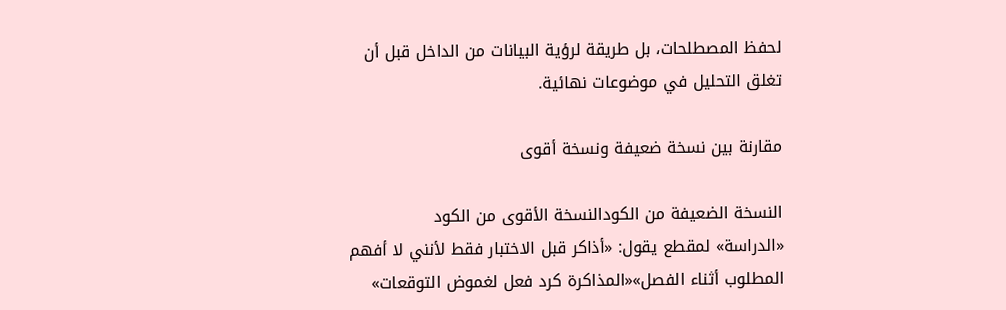لحفظ المصطلحات، بل طريقة لرؤية البيانات من الداخل قبل أن تغلق التحليل في موضوعات نهائية.

مقارنة بين نسخة ضعيفة ونسخة أقوى

النسخة الضعيفة من الكودالنسخة الأقوى من الكود
«الدراسة» لمقطع يقول: «أذاكر قبل الاختبار فقط لأنني لا أفهم المطلوب أثناء الفصل»«المذاكرة كرد فعل لغموض التوقعات»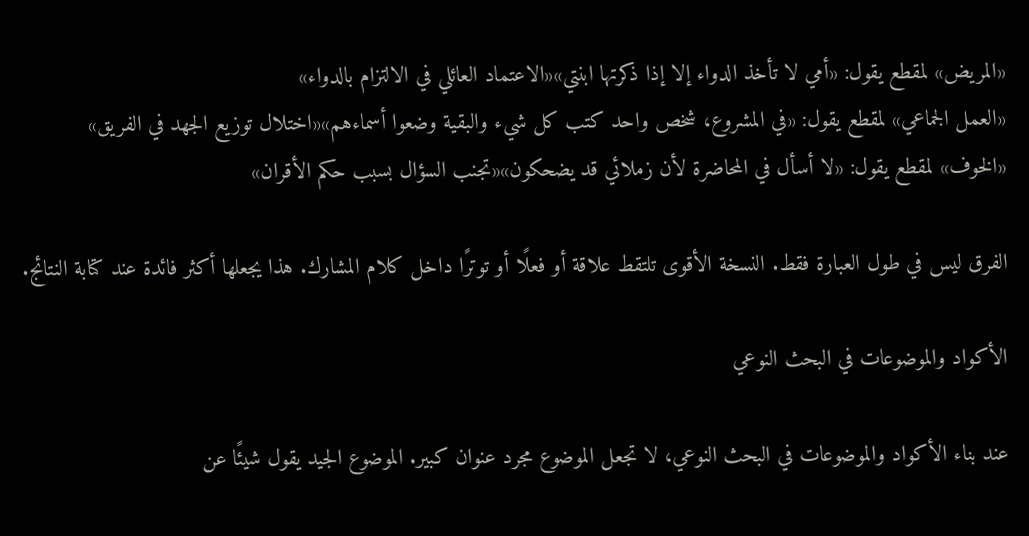«المريض» لمقطع يقول: «أمي لا تأخذ الدواء إلا إذا ذكرتها ابنتي»«الاعتماد العائلي في الالتزام بالدواء»
«العمل الجماعي» لمقطع يقول: «في المشروع، شخص واحد كتب كل شيء والبقية وضعوا أسماءهم»«اختلال توزيع الجهد في الفريق»
«الخوف» لمقطع يقول: «لا أسأل في المحاضرة لأن زملائي قد يضحكون»«تجنب السؤال بسبب حكم الأقران»

الفرق ليس في طول العبارة فقط. النسخة الأقوى تلتقط علاقة أو فعلًا أو توترًا داخل كلام المشارك. هذا يجعلها أكثر فائدة عند كتابة النتائج.

الأكواد والموضوعات في البحث النوعي

عند بناء الأكواد والموضوعات في البحث النوعي، لا تجعل الموضوع مجرد عنوان كبير. الموضوع الجيد يقول شيئًا عن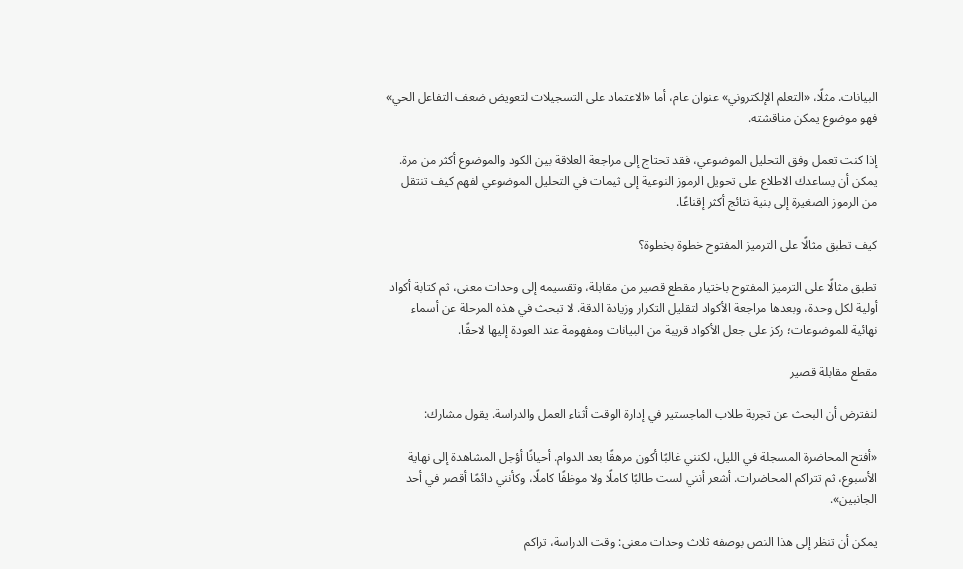البيانات. مثلًا، «التعلم الإلكتروني» عنوان عام، أما «الاعتماد على التسجيلات لتعويض ضعف التفاعل الحي» فهو موضوع يمكن مناقشته.

إذا كنت تعمل وفق التحليل الموضوعي، فقد تحتاج إلى مراجعة العلاقة بين الكود والموضوع أكثر من مرة. يمكن أن يساعدك الاطلاع على تحويل الرموز النوعية إلى ثيمات في التحليل الموضوعي لفهم كيف تنتقل من الرموز الصغيرة إلى بنية نتائج أكثر إقناعًا.

كيف تطبق مثالًا على الترميز المفتوح خطوة بخطوة؟

تطبق مثالًا على الترميز المفتوح باختيار مقطع قصير من مقابلة، وتقسيمه إلى وحدات معنى، ثم كتابة أكواد أولية لكل وحدة، وبعدها مراجعة الأكواد لتقليل التكرار وزيادة الدقة. لا تبحث في هذه المرحلة عن أسماء نهائية للموضوعات؛ ركز على جعل الأكواد قريبة من البيانات ومفهومة عند العودة إليها لاحقًا.

مقطع مقابلة قصير

لنفترض أن البحث عن تجربة طلاب الماجستير في إدارة الوقت أثناء العمل والدراسة. يقول مشارك:

«أفتح المحاضرة المسجلة في الليل، لكنني غالبًا أكون مرهقًا بعد الدوام. أحيانًا أؤجل المشاهدة إلى نهاية الأسبوع، ثم تتراكم المحاضرات. أشعر أنني لست طالبًا كاملًا ولا موظفًا كاملًا، وكأنني دائمًا أقصر في أحد الجانبين».

يمكن أن تنظر إلى هذا النص بوصفه ثلاث وحدات معنى: وقت الدراسة، تراكم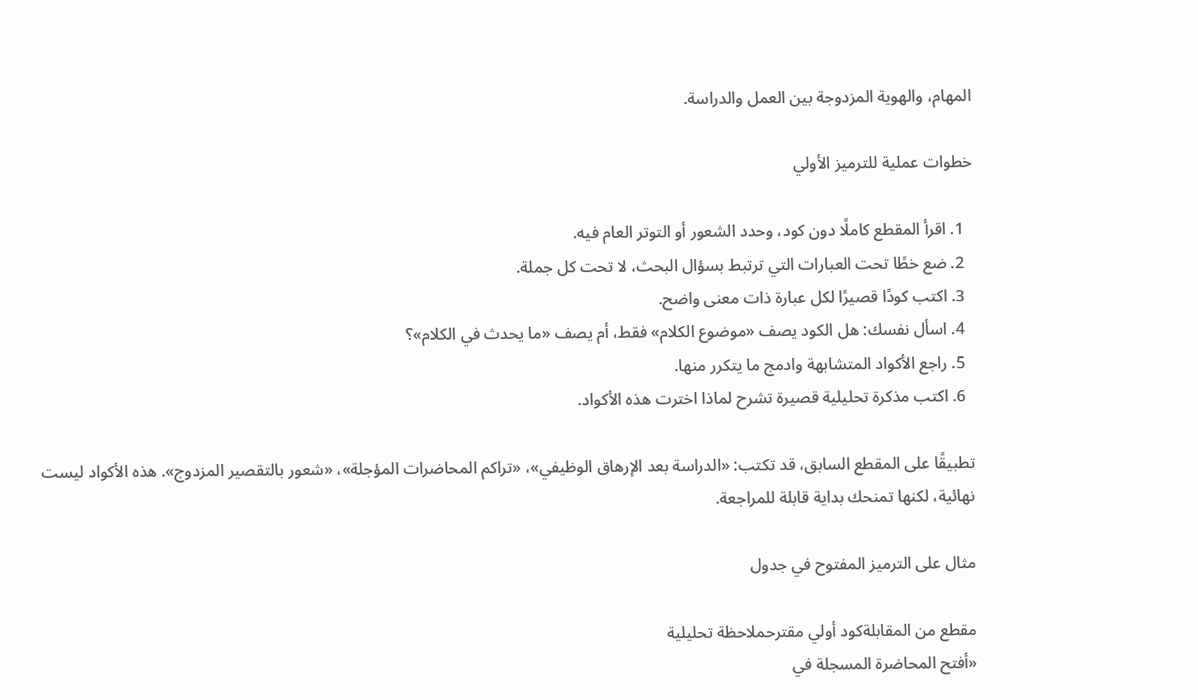المهام، والهوية المزدوجة بين العمل والدراسة.

خطوات عملية للترميز الأولي

  1. اقرأ المقطع كاملًا دون كود، وحدد الشعور أو التوتر العام فيه.
  2. ضع خطًا تحت العبارات التي ترتبط بسؤال البحث، لا تحت كل جملة.
  3. اكتب كودًا قصيرًا لكل عبارة ذات معنى واضح.
  4. اسأل نفسك: هل الكود يصف «موضوع الكلام» فقط، أم يصف «ما يحدث في الكلام»؟
  5. راجع الأكواد المتشابهة وادمج ما يتكرر منها.
  6. اكتب مذكرة تحليلية قصيرة تشرح لماذا اخترت هذه الأكواد.

تطبيقًا على المقطع السابق، قد تكتب: «الدراسة بعد الإرهاق الوظيفي»، «تراكم المحاضرات المؤجلة»، «شعور بالتقصير المزدوج». هذه الأكواد ليست نهائية، لكنها تمنحك بداية قابلة للمراجعة.

مثال على الترميز المفتوح في جدول

مقطع من المقابلةكود أولي مقترحملاحظة تحليلية
«أفتح المحاضرة المسجلة في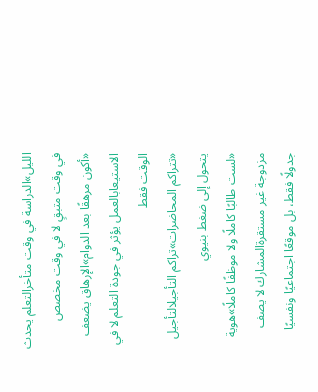الليل»الدراسة في وقت متأخرالتعلم يحدث في وقت متبقٍ لا في وقت مخصص
«أكون مرهقًا بعد الدوام»الإرهاق يضعف الاستيعابالعمل يؤثر في جودة التعلم لا في الوقت فقط
«تتراكم المحاضرات»تراكم التأجيلالتأجيل يتحول إلى ضغط بنيوي
«لست طالبًا كاملًا ولا موظفًا كاملًا»هوية مزدوجة غير مستقرةالمشارك لا يصف جدولًا فقط، بل موقعًا اجتماعيًا ونفسيًا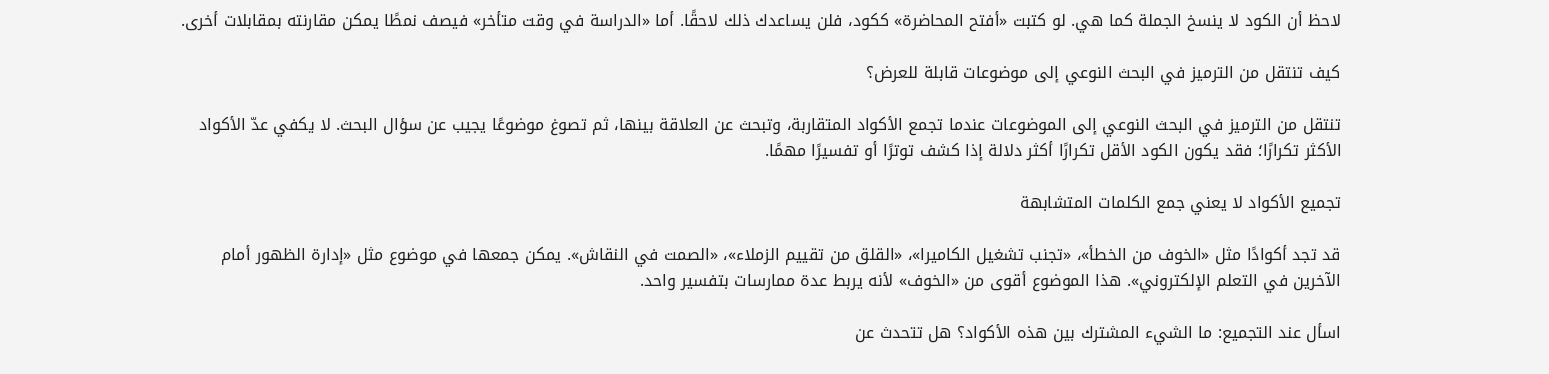لاحظ أن الكود لا ينسخ الجملة كما هي. لو كتبت «أفتح المحاضرة» ككود، فلن يساعدك ذلك لاحقًا. أما «الدراسة في وقت متأخر» فيصف نمطًا يمكن مقارنته بمقابلات أخرى.

كيف تنتقل من الترميز في البحث النوعي إلى موضوعات قابلة للعرض؟

تنتقل من الترميز في البحث النوعي إلى الموضوعات عندما تجمع الأكواد المتقاربة، وتبحث عن العلاقة بينها، ثم تصوغ موضوعًا يجيب عن سؤال البحث. لا يكفي عدّ الأكواد الأكثر تكرارًا؛ فقد يكون الكود الأقل تكرارًا أكثر دلالة إذا كشف توترًا أو تفسيرًا مهمًا.

تجميع الأكواد لا يعني جمع الكلمات المتشابهة

قد تجد أكوادًا مثل «الخوف من الخطأ»، «تجنب تشغيل الكاميرا»، «القلق من تقييم الزملاء»، «الصمت في النقاش». يمكن جمعها في موضوع مثل «إدارة الظهور أمام الآخرين في التعلم الإلكتروني». هذا الموضوع أقوى من «الخوف» لأنه يربط عدة ممارسات بتفسير واحد.

اسأل عند التجميع: ما الشيء المشترك بين هذه الأكواد؟ هل تتحدث عن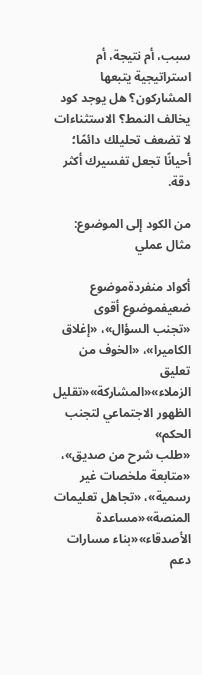سبب، أم نتيجة، أم استراتيجية يتبعها المشاركون؟ هل يوجد كود يخالف النمط؟ الاستثناءات لا تضعف تحليلك دائمًا؛ أحيانًا تجعل تفسيرك أكثر دقة.

من الكود إلى الموضوع: مثال عملي

أكواد منفردةموضوع ضعيفموضوع أقوى
«تجنب السؤال»، «إغلاق الكاميرا»، «الخوف من تعليق الزملاء»«المشاركة»«تقليل الظهور الاجتماعي لتجنب الحكم»
«طلب شرح من صديق»، «متابعة ملخصات غير رسمية»، «تجاهل تعليمات المنصة»«مساعدة الأصدقاء»«بناء مسارات دعم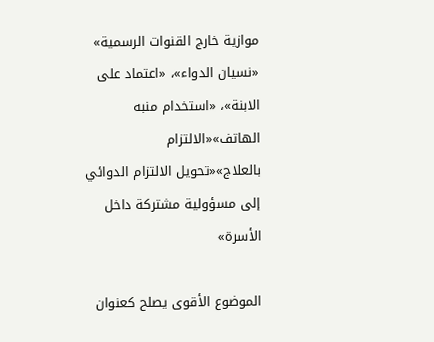موازية خارج القنوات الرسمية»
«نسيان الدواء»، «اعتماد على الابنة»، «استخدام منبه الهاتف»«الالتزام بالعلاج»«تحويل الالتزام الدوائي إلى مسؤولية مشتركة داخل الأسرة»

الموضوع الأقوى يصلح كعنوان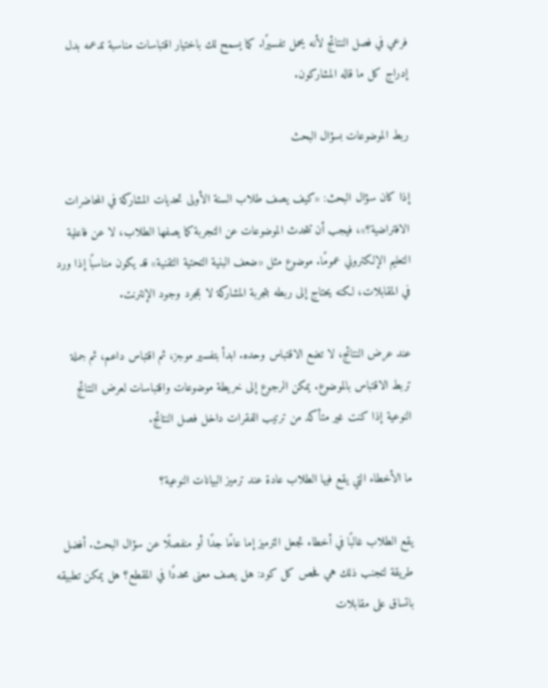فرعي في فصل النتائج لأنه يحمل تفسيرًا. كما يسمح لك باختيار اقتباسات مناسبة تدعمه بدل إدراج كل ما قاله المشاركون.

ربط الموضوعات بسؤال البحث

إذا كان سؤال البحث: «كيف يصف طلاب السنة الأولى تحديات المشاركة في المحاضرات الافتراضية؟»، فيجب أن تتحدث الموضوعات عن التجربة كما يصفها الطلاب، لا عن فاعلية التعليم الإلكتروني عمومًا. موضوع مثل «ضعف البنية التحتية التقنية» قد يكون مناسبًا إذا ورد في المقابلات، لكنه يحتاج إلى ربطه بتجربة المشاركة لا بمجرد وجود الإنترنت.

عند عرض النتائج، لا تضع الاقتباس وحده. ابدأ بتفسير موجز، ثم اقتباس داعم، ثم جملة تربط الاقتباس بالموضوع. يمكن الرجوع إلى خريطة موضوعات واقتباسات لعرض النتائج النوعية إذا كنت غير متأكد من ترتيب الفقرات داخل فصل النتائج.

ما الأخطاء التي يقع فيها الطلاب عادة عند ترميز البيانات النوعية؟

يقع الطلاب غالبًا في أخطاء تجعل الترميز إما عامًا جدًا أو منفصلًا عن سؤال البحث. أفضل طريقة لتجنب ذلك هي فحص كل كود: هل يصف معنى محددًا في المقطع؟ هل يمكن تطبيقه باتساق على مقابلات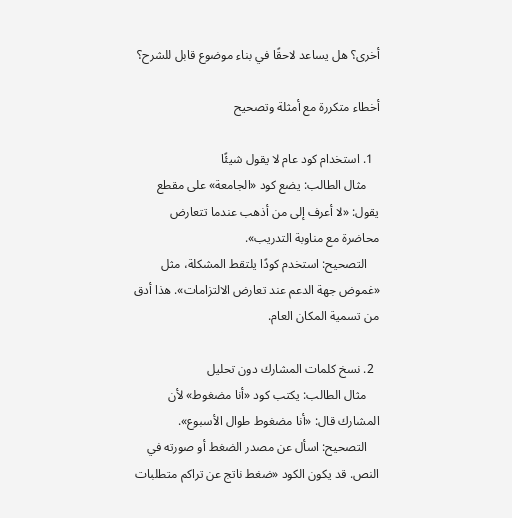أخرى؟ هل يساعد لاحقًا في بناء موضوع قابل للشرح؟

أخطاء متكررة مع أمثلة وتصحيح

  1. استخدام كود عام لا يقول شيئًا
    مثال الطالب: يضع كود «الجامعة» على مقطع يقول: «لا أعرف إلى من أذهب عندما تتعارض محاضرة مع مناوبة التدريب».
    التصحيح: استخدم كودًا يلتقط المشكلة، مثل «غموض جهة الدعم عند تعارض الالتزامات». هذا أدق من تسمية المكان العام.

  2. نسخ كلمات المشارك دون تحليل
    مثال الطالب: يكتب كود «أنا مضغوط» لأن المشارك قال: «أنا مضغوط طوال الأسبوع».
    التصحيح: اسأل عن مصدر الضغط أو صورته في النص. قد يكون الكود «ضغط ناتج عن تراكم متطلبات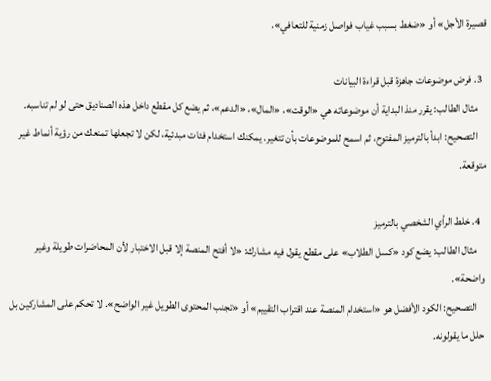قصيرة الأجل» أو «ضغط بسبب غياب فواصل زمنية للتعافي».

  3. فرض موضوعات جاهزة قبل قراءة البيانات
    مثال الطالب: يقرر منذ البداية أن موضوعاته هي «الوقت»، «المال»، «الدعم»، ثم يضع كل مقطع داخل هذه الصناديق حتى لو لم تناسبه.
    التصحيح: ابدأ بالترميز المفتوح، ثم اسمح للموضوعات بأن تتغير. يمكنك استخدام فئات مبدئية، لكن لا تجعلها تمنعك من رؤية أنماط غير متوقعة.

  4. خلط الرأي الشخصي بالترميز
    مثال الطالب: يضع كود «كسل الطلاب» على مقطع يقول فيه مشارك: «لا أفتح المنصة إلا قبل الاختبار لأن المحاضرات طويلة وغير واضحة».
    التصحيح: الكود الأفضل هو «استخدام المنصة عند اقتراب التقييم» أو «تجنب المحتوى الطويل غير الواضح». لا تحكم على المشاركين بل حلل ما يقولونه.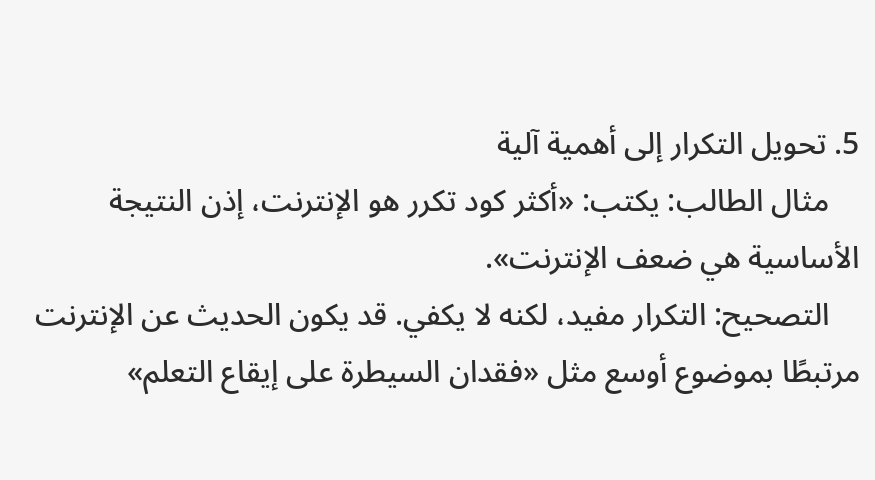5. تحويل التكرار إلى أهمية آلية
    مثال الطالب: يكتب: «أكثر كود تكرر هو الإنترنت، إذن النتيجة الأساسية هي ضعف الإنترنت».
    التصحيح: التكرار مفيد، لكنه لا يكفي. قد يكون الحديث عن الإنترنت مرتبطًا بموضوع أوسع مثل «فقدان السيطرة على إيقاع التعلم»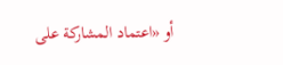أو «اعتماد المشاركة على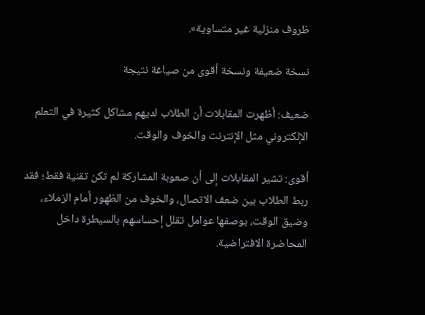ظروف منزلية غير متساوية».

نسخة ضعيفة ونسخة أقوى من صياغة نتيجة

ضعيف: أظهرت المقابلات أن الطلاب لديهم مشاكل كثيرة في التعلم الإلكتروني مثل الإنترنت والخوف والوقت.

أقوى: تشير المقابلات إلى أن صعوبة المشاركة لم تكن تقنية فقط؛ فقد ربط الطلاب بين ضعف الاتصال، والخوف من الظهور أمام الزملاء، وضيق الوقت، بوصفها عوامل تقلل إحساسهم بالسيطرة داخل المحاضرة الافتراضية.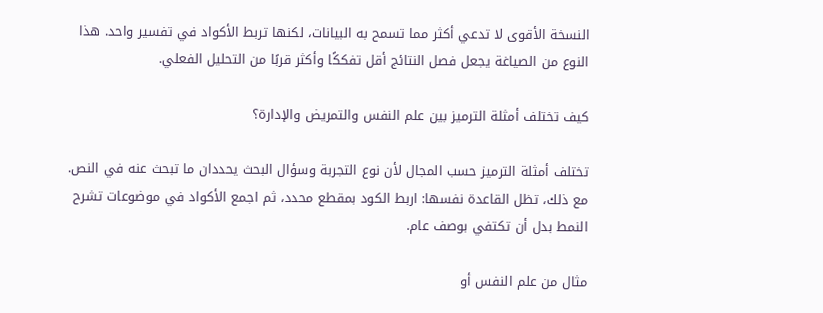النسخة الأقوى لا تدعي أكثر مما تسمح به البيانات، لكنها تربط الأكواد في تفسير واحد. هذا النوع من الصياغة يجعل فصل النتائج أقل تفككًا وأكثر قربًا من التحليل الفعلي.

كيف تختلف أمثلة الترميز بين علم النفس والتمريض والإدارة؟

تختلف أمثلة الترميز حسب المجال لأن نوع التجربة وسؤال البحث يحددان ما تبحث عنه في النص. مع ذلك، تظل القاعدة نفسها: اربط الكود بمقطع محدد، ثم اجمع الأكواد في موضوعات تشرح النمط بدل أن تكتفي بوصف عام.

مثال من علم النفس أو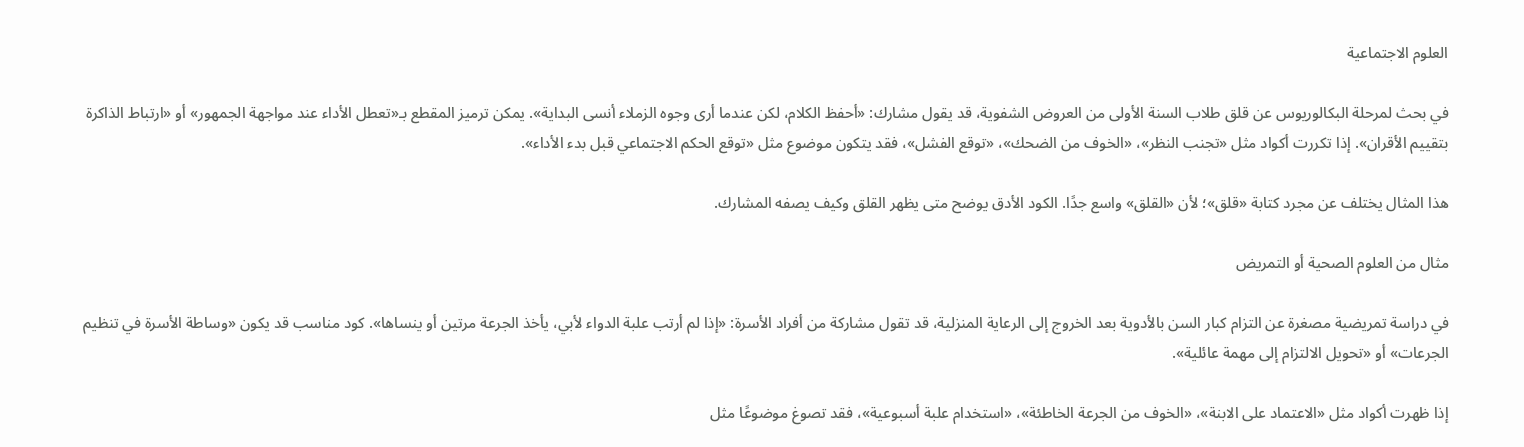العلوم الاجتماعية

في بحث لمرحلة البكالوريوس عن قلق طلاب السنة الأولى من العروض الشفوية، قد يقول مشارك: «أحفظ الكلام، لكن عندما أرى وجوه الزملاء أنسى البداية». يمكن ترميز المقطع بـ«تعطل الأداء عند مواجهة الجمهور» أو «ارتباط الذاكرة بتقييم الأقران». إذا تكررت أكواد مثل «تجنب النظر»، «الخوف من الضحك»، «توقع الفشل»، فقد يتكون موضوع مثل «توقع الحكم الاجتماعي قبل بدء الأداء».

هذا المثال يختلف عن مجرد كتابة «قلق»؛ لأن «القلق» واسع جدًا. الكود الأدق يوضح متى يظهر القلق وكيف يصفه المشارك.

مثال من العلوم الصحية أو التمريض

في دراسة تمريضية مصغرة عن التزام كبار السن بالأدوية بعد الخروج إلى الرعاية المنزلية، قد تقول مشاركة من أفراد الأسرة: «إذا لم أرتب علبة الدواء لأبي، يأخذ الجرعة مرتين أو ينساها». كود مناسب قد يكون «وساطة الأسرة في تنظيم الجرعات» أو «تحويل الالتزام إلى مهمة عائلية».

إذا ظهرت أكواد مثل «الاعتماد على الابنة»، «الخوف من الجرعة الخاطئة»، «استخدام علبة أسبوعية»، فقد تصوغ موضوعًا مثل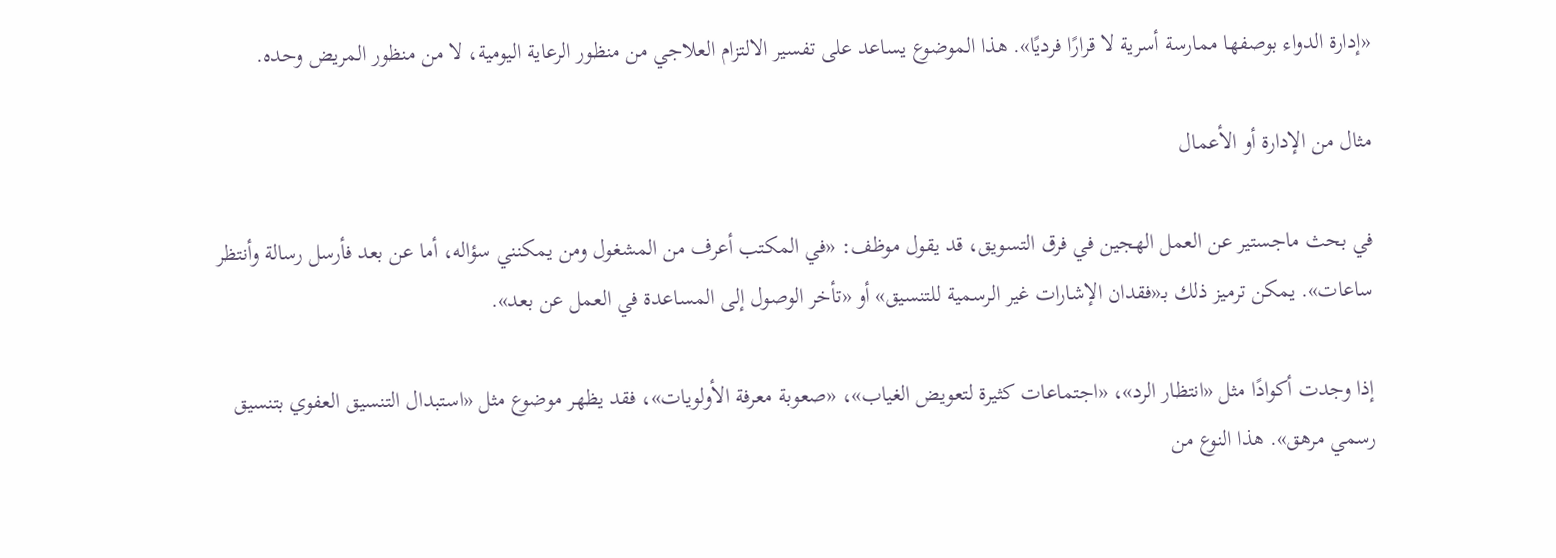«إدارة الدواء بوصفها ممارسة أسرية لا قرارًا فرديًا». هذا الموضوع يساعد على تفسير الالتزام العلاجي من منظور الرعاية اليومية، لا من منظور المريض وحده.

مثال من الإدارة أو الأعمال

في بحث ماجستير عن العمل الهجين في فرق التسويق، قد يقول موظف: «في المكتب أعرف من المشغول ومن يمكنني سؤاله، أما عن بعد فأرسل رسالة وأنتظر ساعات». يمكن ترميز ذلك بـ«فقدان الإشارات غير الرسمية للتنسيق» أو «تأخر الوصول إلى المساعدة في العمل عن بعد».

إذا وجدت أكوادًا مثل «انتظار الرد»، «اجتماعات كثيرة لتعويض الغياب»، «صعوبة معرفة الأولويات»، فقد يظهر موضوع مثل «استبدال التنسيق العفوي بتنسيق رسمي مرهق». هذا النوع من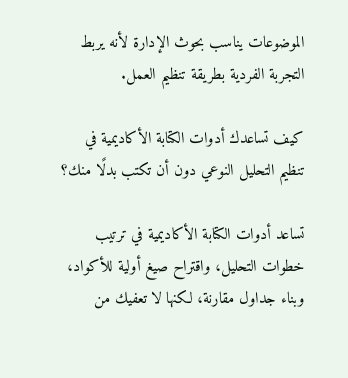الموضوعات يناسب بحوث الإدارة لأنه يربط التجربة الفردية بطريقة تنظيم العمل.

كيف تساعدك أدوات الكتابة الأكاديمية في تنظيم التحليل النوعي دون أن تكتب بدلًا منك؟

تساعد أدوات الكتابة الأكاديمية في ترتيب خطوات التحليل، واقتراح صيغ أولية للأكواد، وبناء جداول مقارنة، لكنها لا تعفيك من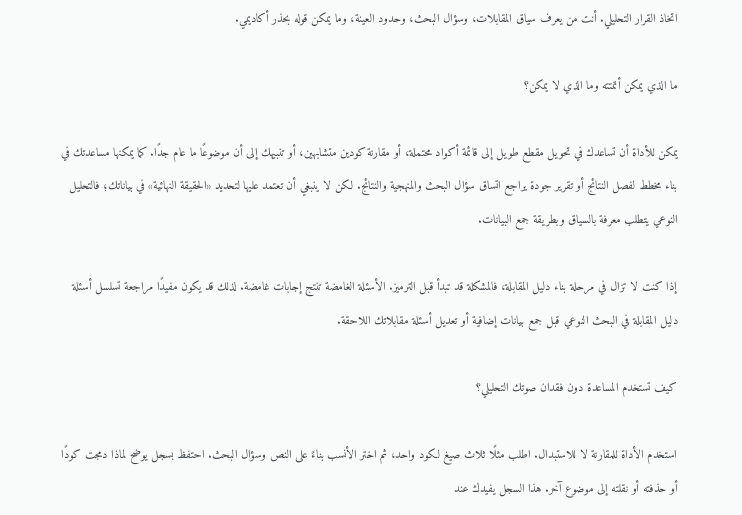اتخاذ القرار التحليلي. أنت من يعرف سياق المقابلات، وسؤال البحث، وحدود العينة، وما يمكن قوله بحذر أكاديمي.

ما الذي يمكن أتمتته وما الذي لا يمكن؟

يمكن للأداة أن تساعدك في تحويل مقطع طويل إلى قائمة أكواد محتملة، أو مقارنة كودين متشابهين، أو تنبيهك إلى أن موضوعًا ما عام جدًا. كما يمكنها مساعدتك في بناء مخطط لفصل النتائج أو تقرير جودة يراجع اتساق سؤال البحث والمنهجية والنتائج. لكن لا ينبغي أن تعتمد عليها لتحديد «الحقيقة النهائية» في بياناتك؛ فالتحليل النوعي يتطلب معرفة بالسياق وبطريقة جمع البيانات.

إذا كنت لا تزال في مرحلة بناء دليل المقابلة، فالمشكلة قد تبدأ قبل الترميز. الأسئلة الغامضة تنتج إجابات غامضة. لذلك قد يكون مفيدًا مراجعة تسلسل أسئلة دليل المقابلة في البحث النوعي قبل جمع بيانات إضافية أو تعديل أسئلة مقابلاتك اللاحقة.

كيف تستخدم المساعدة دون فقدان صوتك التحليلي؟

استخدم الأداة للمقارنة لا للاستبدال. اطلب مثلًا ثلاث صيغ لكود واحد، ثم اختر الأنسب بناءً على النص وسؤال البحث. احتفظ بسجل يوضح لماذا دمجت كودًا أو حذفته أو نقلته إلى موضوع آخر. هذا السجل يفيدك عند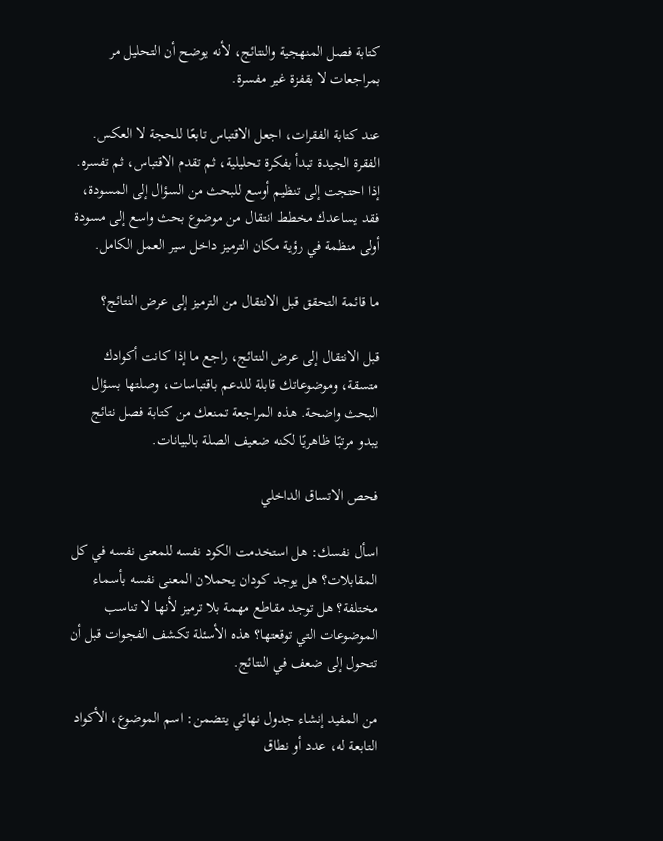كتابة فصل المنهجية والنتائج، لأنه يوضح أن التحليل مر بمراجعات لا بقفزة غير مفسرة.

عند كتابة الفقرات، اجعل الاقتباس تابعًا للحجة لا العكس. الفقرة الجيدة تبدأ بفكرة تحليلية، ثم تقدم الاقتباس، ثم تفسره. إذا احتجت إلى تنظيم أوسع للبحث من السؤال إلى المسودة، فقد يساعدك مخطط انتقال من موضوع بحث واسع إلى مسودة أولى منظمة في رؤية مكان الترميز داخل سير العمل الكامل.

ما قائمة التحقق قبل الانتقال من الترميز إلى عرض النتائج؟

قبل الانتقال إلى عرض النتائج، راجع ما إذا كانت أكوادك متسقة، وموضوعاتك قابلة للدعم باقتباسات، وصلتها بسؤال البحث واضحة. هذه المراجعة تمنعك من كتابة فصل نتائج يبدو مرتبًا ظاهريًا لكنه ضعيف الصلة بالبيانات.

فحص الاتساق الداخلي

اسأل نفسك: هل استخدمت الكود نفسه للمعنى نفسه في كل المقابلات؟ هل يوجد كودان يحملان المعنى نفسه بأسماء مختلفة؟ هل توجد مقاطع مهمة بلا ترميز لأنها لا تناسب الموضوعات التي توقعتها؟ هذه الأسئلة تكشف الفجوات قبل أن تتحول إلى ضعف في النتائج.

من المفيد إنشاء جدول نهائي يتضمن: اسم الموضوع، الأكواد التابعة له، عدد أو نطاق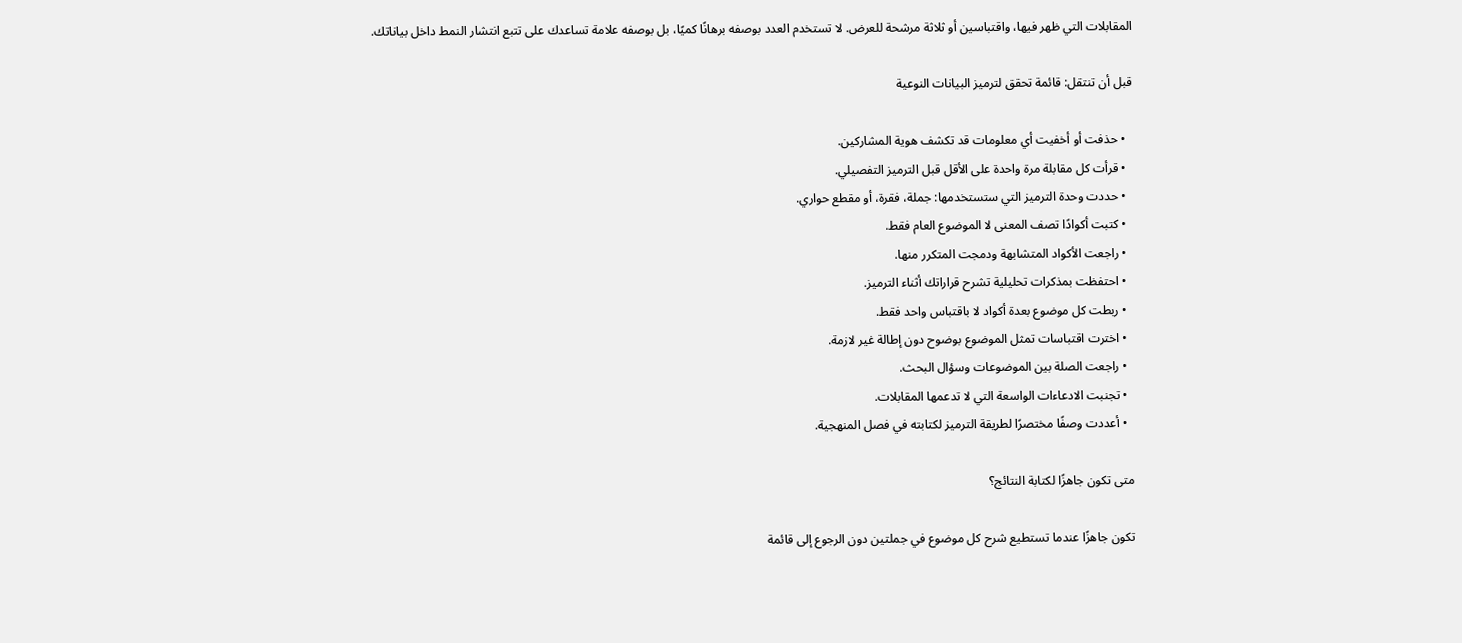المقابلات التي ظهر فيها، واقتباسين أو ثلاثة مرشحة للعرض. لا تستخدم العدد بوصفه برهانًا كميًا، بل بوصفه علامة تساعدك على تتبع انتشار النمط داخل بياناتك.

قبل أن تنتقل: قائمة تحقق لترميز البيانات النوعية

  • حذفت أو أخفيت أي معلومات قد تكشف هوية المشاركين.
  • قرأت كل مقابلة مرة واحدة على الأقل قبل الترميز التفصيلي.
  • حددت وحدة الترميز التي ستستخدمها: جملة، فقرة، أو مقطع حواري.
  • كتبت أكوادًا تصف المعنى لا الموضوع العام فقط.
  • راجعت الأكواد المتشابهة ودمجت المتكرر منها.
  • احتفظت بمذكرات تحليلية تشرح قراراتك أثناء الترميز.
  • ربطت كل موضوع بعدة أكواد لا باقتباس واحد فقط.
  • اخترت اقتباسات تمثل الموضوع بوضوح دون إطالة غير لازمة.
  • راجعت الصلة بين الموضوعات وسؤال البحث.
  • تجنبت الادعاءات الواسعة التي لا تدعمها المقابلات.
  • أعددت وصفًا مختصرًا لطريقة الترميز لكتابته في فصل المنهجية.

متى تكون جاهزًا لكتابة النتائج؟

تكون جاهزًا عندما تستطيع شرح كل موضوع في جملتين دون الرجوع إلى قائمة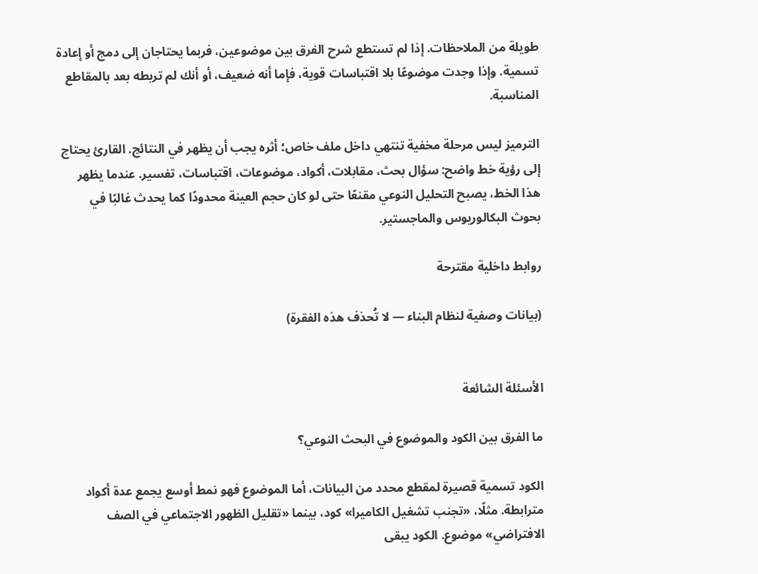طويلة من الملاحظات. إذا لم تستطع شرح الفرق بين موضوعين، فربما يحتاجان إلى دمج أو إعادة تسمية. وإذا وجدت موضوعًا بلا اقتباسات قوية، فإما أنه ضعيف، أو أنك لم تربطه بعد بالمقاطع المناسبة.

الترميز ليس مرحلة مخفية تنتهي داخل ملف خاص؛ أثره يجب أن يظهر في النتائج. القارئ يحتاج إلى رؤية خط واضح: سؤال بحث، مقابلات، أكواد، موضوعات، اقتباسات، تفسير. عندما يظهر هذا الخط، يصبح التحليل النوعي مقنعًا حتى لو كان حجم العينة محدودًا كما يحدث غالبًا في بحوث البكالوريوس والماجستير.

روابط داخلية مقترحة

(بيانات وصفية لنظام البناء — لا تُحذف هذه الفقرة)


الأسئلة الشائعة

ما الفرق بين الكود والموضوع في البحث النوعي؟

الكود تسمية قصيرة لمقطع محدد من البيانات، أما الموضوع فهو نمط أوسع يجمع عدة أكواد مترابطة. مثلًا، «تجنب تشغيل الكاميرا» كود، بينما «تقليل الظهور الاجتماعي في الصف الافتراضي» موضوع. الكود يبقى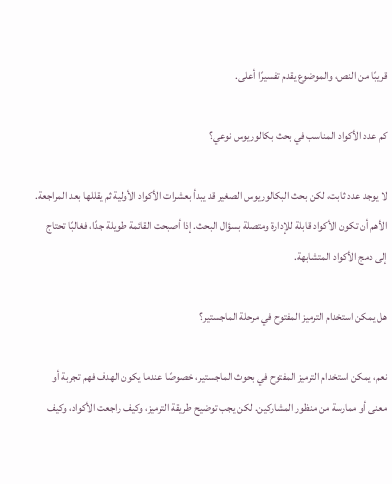قريبًا من النص، والموضوع يقدم تفسيرًا أعلى.

كم عدد الأكواد المناسب في بحث بكالوريوس نوعي؟

لا يوجد عدد ثابت، لكن بحث البكالوريوس الصغير قد يبدأ بعشرات الأكواد الأولية ثم يقللها بعد المراجعة. الأهم أن تكون الأكواد قابلة للإدارة ومتصلة بسؤال البحث. إذا أصبحت القائمة طويلة جدًا، فغالبًا تحتاج إلى دمج الأكواد المتشابهة.

هل يمكن استخدام الترميز المفتوح في مرحلة الماجستير؟

نعم، يمكن استخدام الترميز المفتوح في بحوث الماجستير، خصوصًا عندما يكون الهدف فهم تجربة أو معنى أو ممارسة من منظور المشاركين. لكن يجب توضيح طريقة الترميز، وكيف راجعت الأكواد، وكيف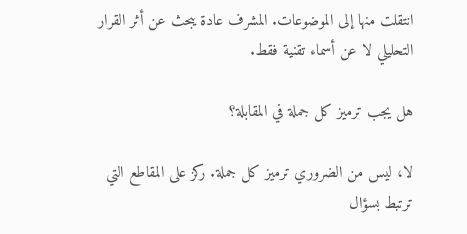انتقلت منها إلى الموضوعات. المشرف عادة يبحث عن أثر القرار التحليلي لا عن أسماء تقنية فقط.

هل يجب ترميز كل جملة في المقابلة؟

لا، ليس من الضروري ترميز كل جملة. ركز على المقاطع التي ترتبط بسؤال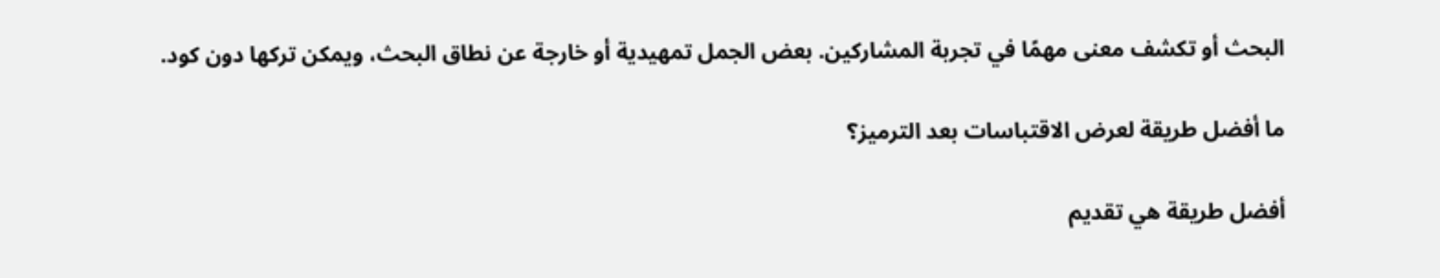البحث أو تكشف معنى مهمًا في تجربة المشاركين. بعض الجمل تمهيدية أو خارجة عن نطاق البحث، ويمكن تركها دون كود.

ما أفضل طريقة لعرض الاقتباسات بعد الترميز؟

أفضل طريقة هي تقديم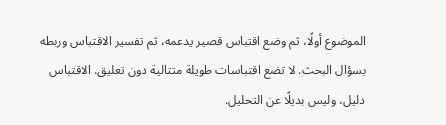الموضوع أولًا، ثم وضع اقتباس قصير يدعمه، ثم تفسير الاقتباس وربطه بسؤال البحث. لا تضع اقتباسات طويلة متتالية دون تعليق. الاقتباس دليل، وليس بديلًا عن التحليل.